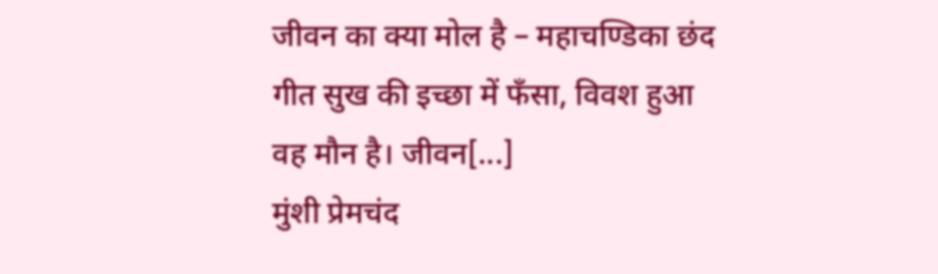जीवन का क्या मोल है – महाचण्डिका छंद गीत सुख की इच्छा में फँसा, विवश हुआ वह मौन है। जीवन[...]
मुंशी प्रेमचंद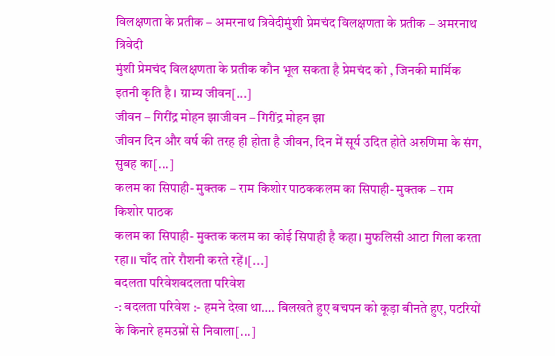विलक्षणता के प्रतीक – अमरनाथ त्रिवेदीमुंशी प्रेमचंद विलक्षणता के प्रतीक – अमरनाथ त्रिवेदी
मुंशी प्रेमचंद विलक्षणता के प्रतीक कौन भूल सकता है प्रेमचंद को , जिनकी मार्मिक इतनी कृति है । ग्राम्य जीवन[...]
जीवन – गिरींद्र मोहन झाजीवन – गिरींद्र मोहन झा
जीवन दिन और वर्ष की तरह ही होता है जीवन, दिन में सूर्य उदित होते अरुणिमा के संग, सुबह का[...]
कलम का सिपाही- मुक्तक – राम किशोर पाठककलम का सिपाही- मुक्तक – राम किशोर पाठक
कलम का सिपाही- मुक्तक कलम का कोई सिपाही है कहा। मुफलिसी आटा गिला करता रहा।। चाँद तारे रौशनी करते रहें।[...]
बदलता परिवेशबदलता परिवेश
-: बदलता परिवेश :- हमने देखा था…. बिलखते हुए बचपन को कूड़ा बीनते हुए, पटरियों के किनारे हमउम्रों से निवाला[...]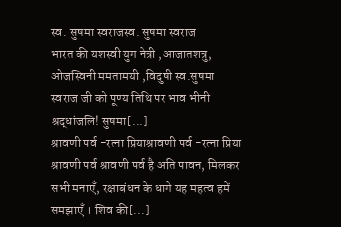स्व. सुषमा स्वराजस्व. सुषमा स्वराज
भारत की यशस्वी युग नेत्री ,आजातशत्रु, ओजस्विनी ममतामयी ,विदुषी स्व.सुषमा स्वराज जी को पूण्य तिथि पर भाव भीनी श्रद्धांजलि! सुषमा[...]
श्रावणी पर्व -रत्ना प्रियाश्रावणी पर्व -रत्ना प्रिया
श्रावणी पर्व श्रावणी पर्व है अति पावन, मिलकर सभी मनाएँ, रक्षाबंधन के धागे यह महत्व हमें समझाएँ । शिव की[...]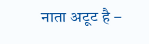नाता अटूट है –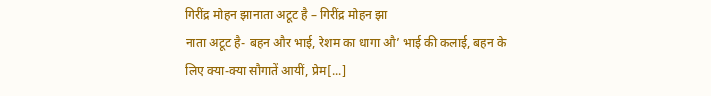गिरींद्र मोहन झानाता अटूट है – गिरींद्र मोहन झा
नाता अटूट है- बहन और भाई, रेशम का धागा औ’ भाई की कलाई, बहन के लिए क्या-क्या सौगातें आयीं, प्रेम[...]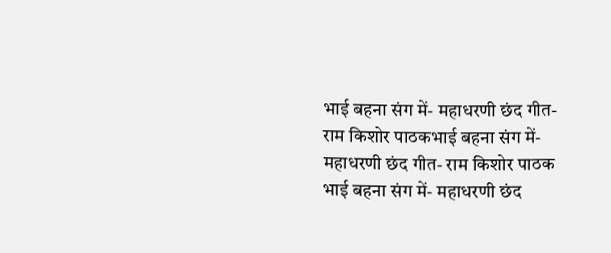भाई बहना संग में- महाधरणी छंद गीत- राम किशोर पाठकभाई बहना संग में- महाधरणी छंद गीत- राम किशोर पाठक
भाई बहना संग में- महाधरणी छंद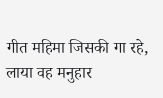गीत महिमा जिसकी गा रहे, लाया वह मनुहार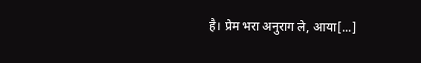है। प्रेम भरा अनुराग ले, आया[...]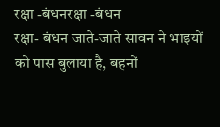रक्षा -बंधनरक्षा -बंधन
रक्षा- बंधन जाते-जाते सावन ने भाइयों को पास बुलाया है, बहनों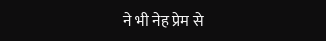ने भी नेह प्रेम से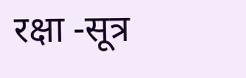रक्षा -सूत्र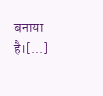बनाया है।[...]